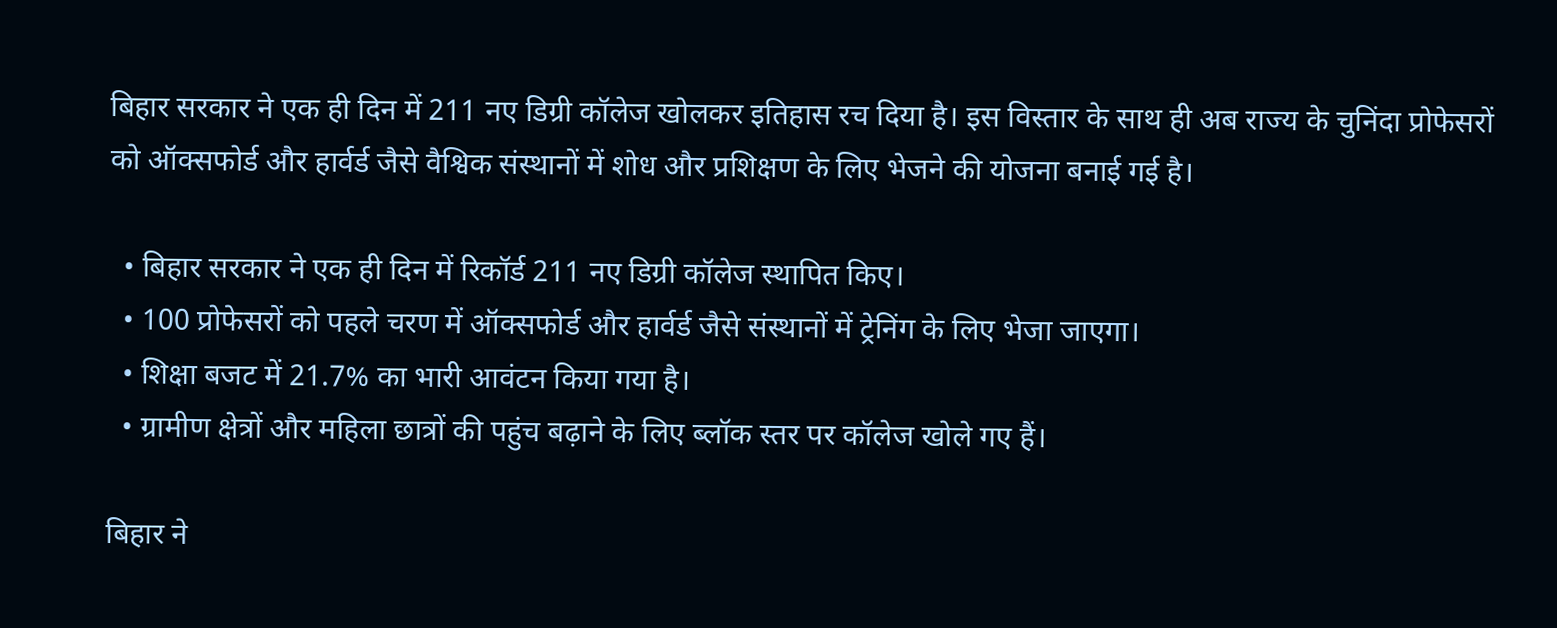बिहार सरकार ने एक ही दिन में 211 नए डिग्री कॉलेज खोलकर इतिहास रच दिया है। इस विस्तार के साथ ही अब राज्य के चुनिंदा प्रोफेसरों को ऑक्सफोर्ड और हार्वर्ड जैसे वैश्विक संस्थानों में शोध और प्रशिक्षण के लिए भेजने की योजना बनाई गई है।

  • बिहार सरकार ने एक ही दिन में रिकॉर्ड 211 नए डिग्री कॉलेज स्थापित किए।
  • 100 प्रोफेसरों को पहले चरण में ऑक्सफोर्ड और हार्वर्ड जैसे संस्थानों में ट्रेनिंग के लिए भेजा जाएगा।
  • शिक्षा बजट में 21.7% का भारी आवंटन किया गया है।
  • ग्रामीण क्षेत्रों और महिला छात्रों की पहुंच बढ़ाने के लिए ब्लॉक स्तर पर कॉलेज खोले गए हैं।

बिहार ने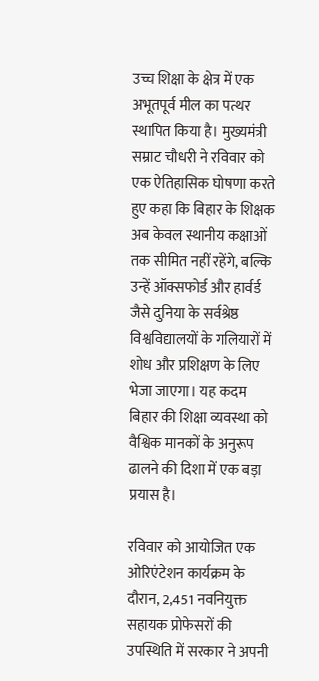उच्च शिक्षा के क्षेत्र में एक अभूतपूर्व मील का पत्थर स्थापित किया है। मुख्यमंत्री सम्राट चौधरी ने रविवार को एक ऐतिहासिक घोषणा करते हुए कहा कि बिहार के शिक्षक अब केवल स्थानीय कक्षाओं तक सीमित नहीं रहेंगे, बल्कि उन्हें ऑक्सफोर्ड और हार्वर्ड जैसे दुनिया के सर्वश्रेष्ठ विश्वविद्यालयों के गलियारों में शोध और प्रशिक्षण के लिए भेजा जाएगा। यह कदम बिहार की शिक्षा व्यवस्था को वैश्विक मानकों के अनुरूप ढालने की दिशा में एक बड़ा प्रयास है।

रविवार को आयोजित एक ओरिएंटेशन कार्यक्रम के दौरान, 2,451 नवनियुक्त सहायक प्रोफेसरों की उपस्थिति में सरकार ने अपनी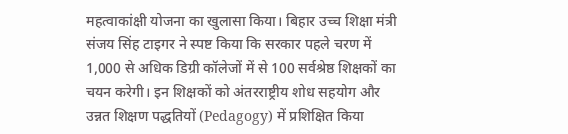महत्वाकांक्षी योजना का खुलासा किया। बिहार उच्च शिक्षा मंत्री संजय सिंह टाइगर ने स्पष्ट किया कि सरकार पहले चरण में 1,000 से अधिक डिग्री कॉलेजों में से 100 सर्वश्रेष्ठ शिक्षकों का चयन करेगी। इन शिक्षकों को अंतरराष्ट्रीय शोध सहयोग और उन्नत शिक्षण पद्धतियों (Pedagogy) में प्रशिक्षित किया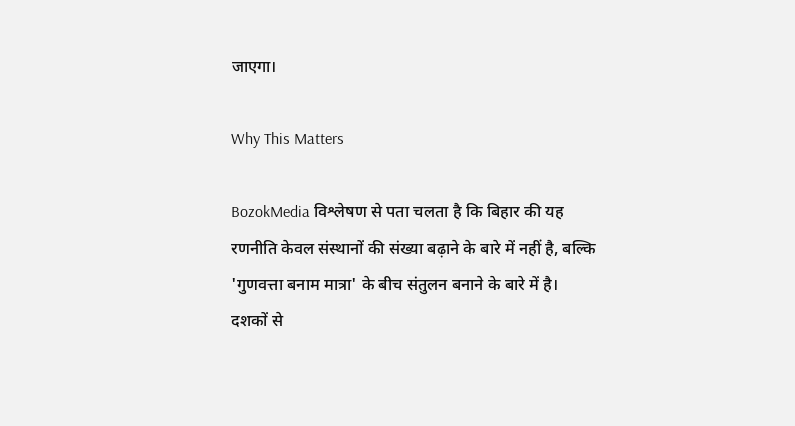जाएगा।

Why This Matters

BozokMedia विश्लेषण से पता चलता है कि बिहार की यह रणनीति केवल संस्थानों की संख्या बढ़ाने के बारे में नहीं है, बल्कि 'गुणवत्ता बनाम मात्रा' के बीच संतुलन बनाने के बारे में है। दशकों से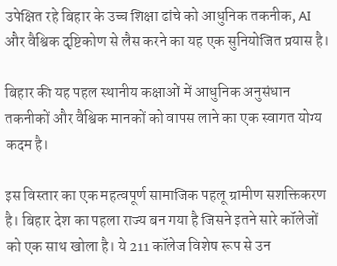उपेक्षित रहे बिहार के उच्च शिक्षा ढांचे को आधुनिक तकनीक, AI और वैश्विक दृष्टिकोण से लैस करने का यह एक सुनियोजित प्रयास है।

बिहार की यह पहल स्थानीय कक्षाओं में आधुनिक अनुसंधान तकनीकों और वैश्विक मानकों को वापस लाने का एक स्वागत योग्य कदम है।

इस विस्तार का एक महत्वपूर्ण सामाजिक पहलू ग्रामीण सशक्तिकरण है। बिहार देश का पहला राज्य बन गया है जिसने इतने सारे कॉलेजों को एक साथ खोला है। ये 211 कॉलेज विशेष रूप से उन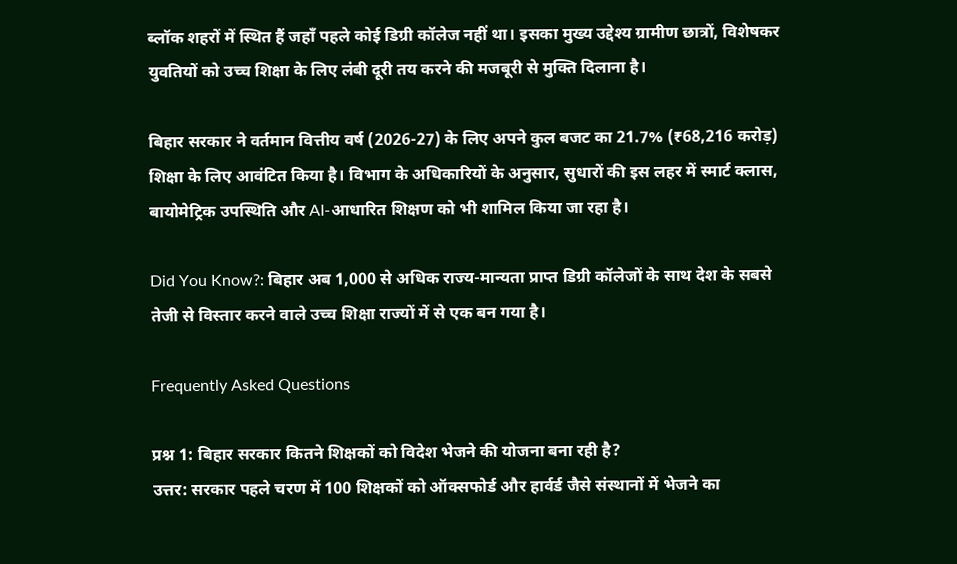ब्लॉक शहरों में स्थित हैं जहाँ पहले कोई डिग्री कॉलेज नहीं था। इसका मुख्य उद्देश्य ग्रामीण छात्रों, विशेषकर युवतियों को उच्च शिक्षा के लिए लंबी दूरी तय करने की मजबूरी से मुक्ति दिलाना है।

बिहार सरकार ने वर्तमान वित्तीय वर्ष (2026-27) के लिए अपने कुल बजट का 21.7% (₹68,216 करोड़) शिक्षा के लिए आवंटित किया है। विभाग के अधिकारियों के अनुसार, सुधारों की इस लहर में स्मार्ट क्लास, बायोमेट्रिक उपस्थिति और AI-आधारित शिक्षण को भी शामिल किया जा रहा है।

Did You Know?: बिहार अब 1,000 से अधिक राज्य-मान्यता प्राप्त डिग्री कॉलेजों के साथ देश के सबसे तेजी से विस्तार करने वाले उच्च शिक्षा राज्यों में से एक बन गया है।

Frequently Asked Questions

प्रश्न 1: बिहार सरकार कितने शिक्षकों को विदेश भेजने की योजना बना रही है?
उत्तर: सरकार पहले चरण में 100 शिक्षकों को ऑक्सफोर्ड और हार्वर्ड जैसे संस्थानों में भेजने का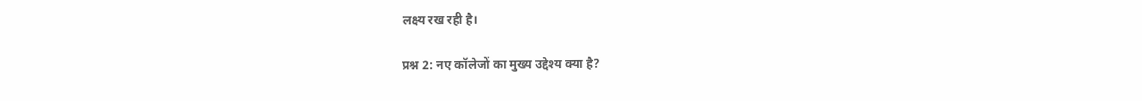लक्ष्य रख रही है।

प्रश्न 2: नए कॉलेजों का मुख्य उद्देश्य क्या है?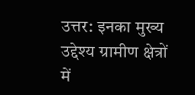उत्तर: इनका मुख्य उद्देश्य ग्रामीण क्षेत्रों में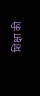शिक्षा की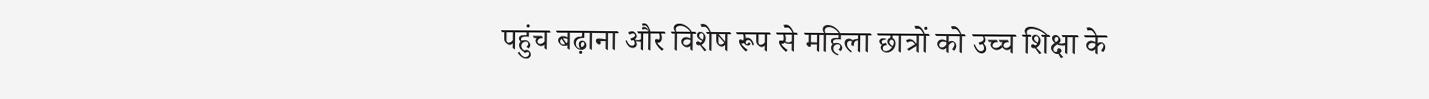पहुंच बढ़ाना और विशेष रूप से महिला छात्रों को उच्च शिक्षा के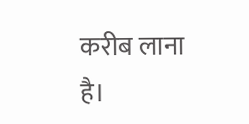करीब लाना है।